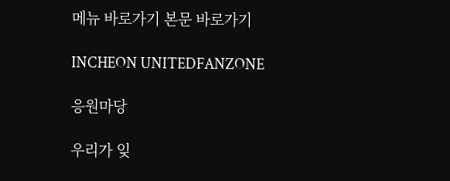메뉴 바로가기 본문 바로가기

INCHEON UNITEDFANZONE

응원마당

우리가 잊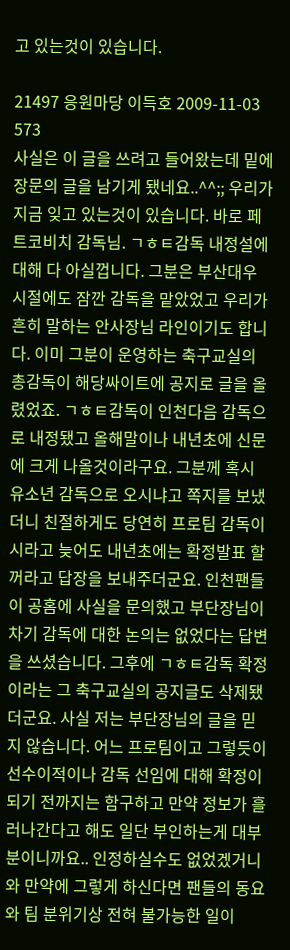고 있는것이 있습니다.

21497 응원마당 이득호 2009-11-03 573
사실은 이 글을 쓰려고 들어왔는데 밑에 장문의 글을 남기게 됐네요..^^;; 우리가 지금 잊고 있는것이 있습니다. 바로 페트코비치 감독님. ㄱㅎㅌ감독 내정설에 대해 다 아실껍니다. 그분은 부산대우 시절에도 잠깐 감독을 맡았었고 우리가 흔히 말하는 안사장님 라인이기도 합니다. 이미 그분이 운영하는 축구교실의 총감독이 해당싸이트에 공지로 글을 올렸었죠. ㄱㅎㅌ감독이 인천다음 감독으로 내정됐고 올해말이나 내년초에 신문에 크게 나올것이라구요. 그분께 혹시 유소년 감독으로 오시냐고 쪽지를 보냈더니 친절하게도 당연히 프로팀 감독이시라고 늦어도 내년초에는 확정발표 할꺼라고 답장을 보내주더군요. 인천팬들이 공홈에 사실을 문의했고 부단장님이 차기 감독에 대한 논의는 없었다는 답변을 쓰셨습니다. 그후에 ㄱㅎㅌ감독 확정이라는 그 축구교실의 공지글도 삭제됐더군요. 사실 저는 부단장님의 글을 믿지 않습니다. 어느 프로팀이고 그렇듯이 선수이적이나 감독 선임에 대해 확정이 되기 전까지는 함구하고 만약 정보가 흘러나간다고 해도 일단 부인하는게 대부분이니까요.. 인정하실수도 없었겠거니와 만약에 그렇게 하신다면 팬들의 동요와 팀 분위기상 전혀 불가능한 일이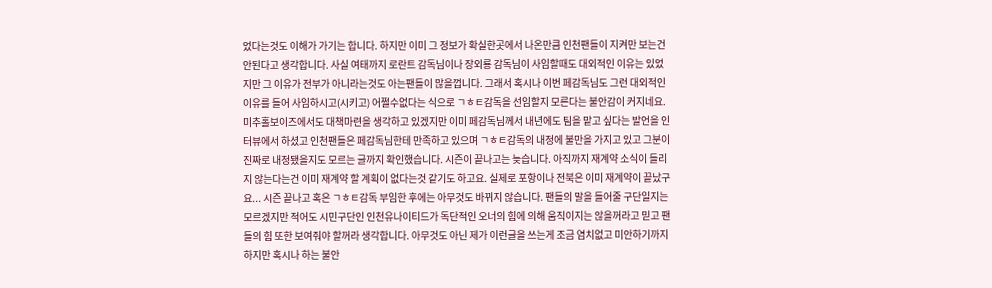었다는것도 이해가 가기는 합니다. 하지만 이미 그 정보가 확실한곳에서 나온만큼 인천팬들이 지켜만 보는건 안된다고 생각합니다. 사실 여태까지 로란트 감독님이나 장외룡 감독님이 사임할때도 대외적인 이유는 있었지만 그 이유가 전부가 아니라는것도 아는팬들이 많을껍니다. 그래서 혹시나 이번 페감독님도 그런 대외적인 이유를 들어 사임하시고(시키고) 어쩔수없다는 식으로 ㄱㅎㅌ감독을 선임할지 모른다는 불안감이 커지네요. 미추홀보이즈에서도 대책마련을 생각하고 있겠지만 이미 페감독님께서 내년에도 팀을 맡고 싶다는 발언을 인터뷰에서 하셨고 인천팬들은 페감독님한테 만족하고 있으며 ㄱㅎㅌ감독의 내정에 불만을 가지고 있고 그분이 진짜로 내정됐을지도 모르는 글까지 확인했습니다. 시즌이 끝나고는 늦습니다. 아직까지 재계약 소식이 들리지 않는다는건 이미 재계약 할 계획이 없다는것 같기도 하고요. 실제로 포항이나 전북은 이미 재계약이 끝났구요... 시즌 끝나고 혹은 ㄱㅎㅌ감독 부임한 후에는 아무것도 바뀌지 않습니다. 팬들의 말을 들어줄 구단일지는 모르겠지만 적어도 시민구단인 인천유나이티드가 독단적인 오너의 힘에 의해 움직이지는 않을꺼라고 믿고 팬들의 힘 또한 보여줘야 할꺼라 생각합니다. 아무것도 아닌 제가 이런글을 쓰는게 조금 염치없고 미안하기까지 하지만 혹시나 하는 불안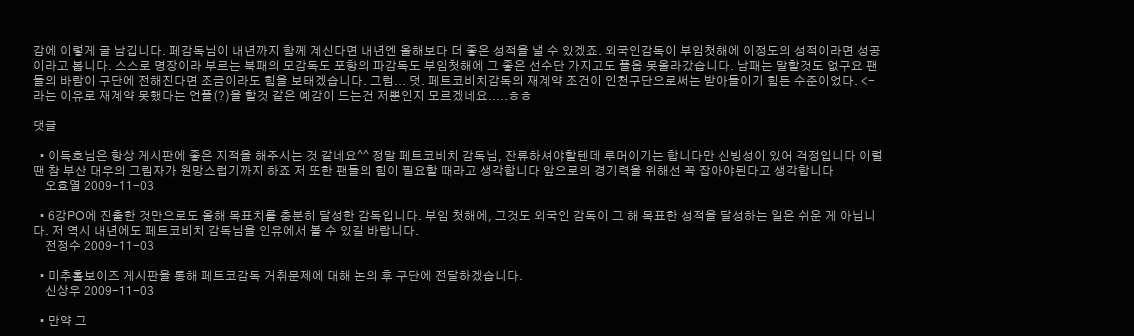감에 이렇게 글 남깁니다. 페감독님이 내년까지 함께 계신다면 내년엔 올해보다 더 좋은 성적을 낼 수 있겠죠. 외국인감독이 부임첫해에 이정도의 성적이라면 성공이라고 봅니다. 스스로 명장이라 부르는 북패의 모감독도 포항의 파감독도 부임첫해에 그 좋은 선수단 가지고도 플옵 못올라갔습니다. 남패는 말할것도 없구요 팬들의 바람이 구단에 전해진다면 조금이라도 힘을 보태겠습니다. 그럼... 덧. 페트코비치감독의 재계약 조건이 인천구단으로써는 받아들이기 힘든 수준이었다. <- 라는 이유로 재계약 못했다는 언플(?)을 할것 같은 예감이 드는건 저뿐인지 모르겠네요.....ㅎㅎ

댓글

  • 이득호님은 항상 게시판에 좋은 지적을 해주시는 것 같네요^^ 정말 페트코비치 감독님, 잔류하셔야할텐데 루머이기는 합니다만 신빙성이 있어 걱정입니다 이럴 땐 참 부산 대우의 그림자가 원망스럽기까지 하죠 저 또한 팬들의 힘이 필요할 때라고 생각합니다 앞으로의 경기력을 위해선 꼭 잡아야된다고 생각합니다
    오효열 2009-11-03

  • 6강PO에 진출한 것만으로도 올해 목표치를 충분히 달성한 감독입니다. 부임 첫해에, 그것도 외국인 감독이 그 해 목표한 성적을 달성하는 일은 쉬운 게 아닙니다. 저 역시 내년에도 페트코비치 감독님을 인유에서 볼 수 있길 바랍니다.
    전정수 2009-11-03

  • 미추홀보이즈 게시판을 통해 페트코감독 거취문제에 대해 논의 후 구단에 전달하겠습니다.
    신상우 2009-11-03

  • 만약 그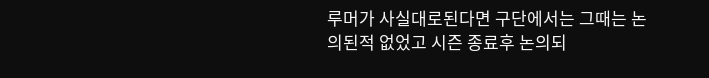루머가 사실대로된다면 구단에서는 그때는 논의된적 없었고 시즌 종료후 논의되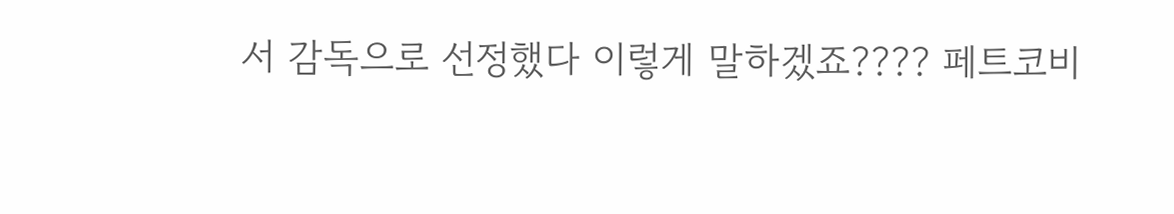서 감독으로 선정했다 이렇게 말하겠죠???? 페트코비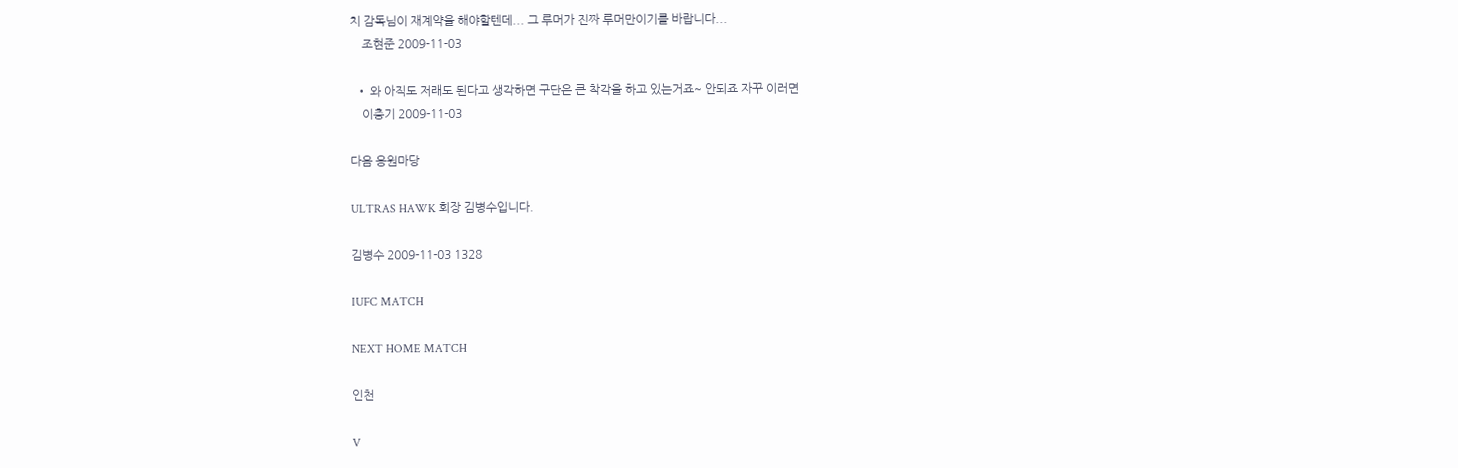치 감독님이 재계약을 해야할텐데... 그 루머가 진짜 루머만이기를 바랍니다...
    조현준 2009-11-03

  • 와 아직도 저래도 된다고 생각하면 구단은 큰 착각을 하고 있는거죠~ 안되죠 자꾸 이러면
    이충기 2009-11-03

다음 응원마당

ULTRAS HAWK 회장 김병수입니다.

김병수 2009-11-03 1328

IUFC MATCH

NEXT HOME MATCH

인천

V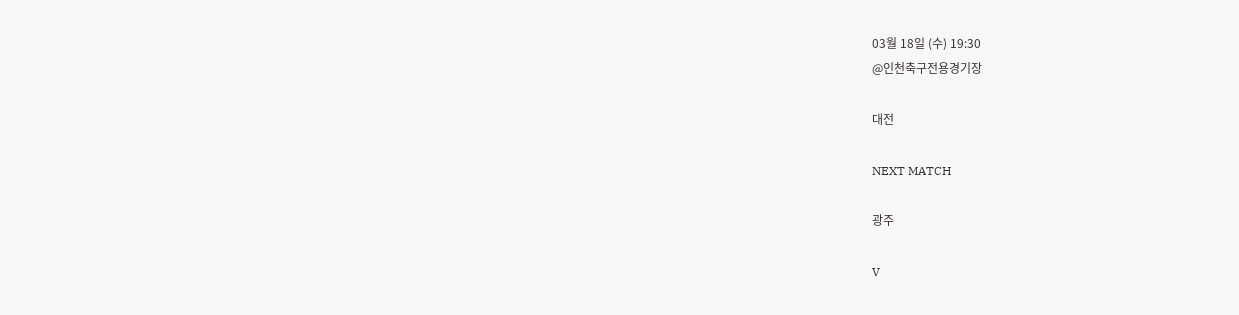03월 18일 (수) 19:30
@인천축구전용경기장

대전

NEXT MATCH

광주

V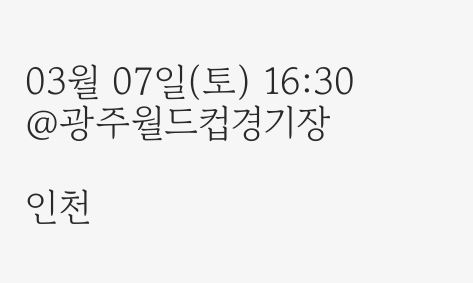03월 07일(토) 16:30
@광주월드컵경기장

인천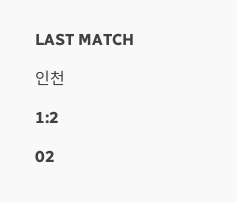LAST MATCH

인천

1:2

02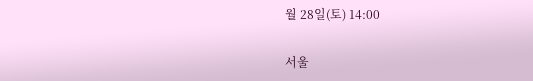월 28일(토) 14:00

서울